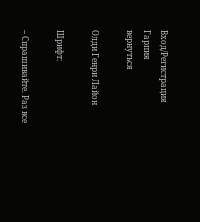Вход/Регистрация
Гарпия
вернуться

Олди Генри Лайон

Шрифт:

– Спрашивайте. Раз все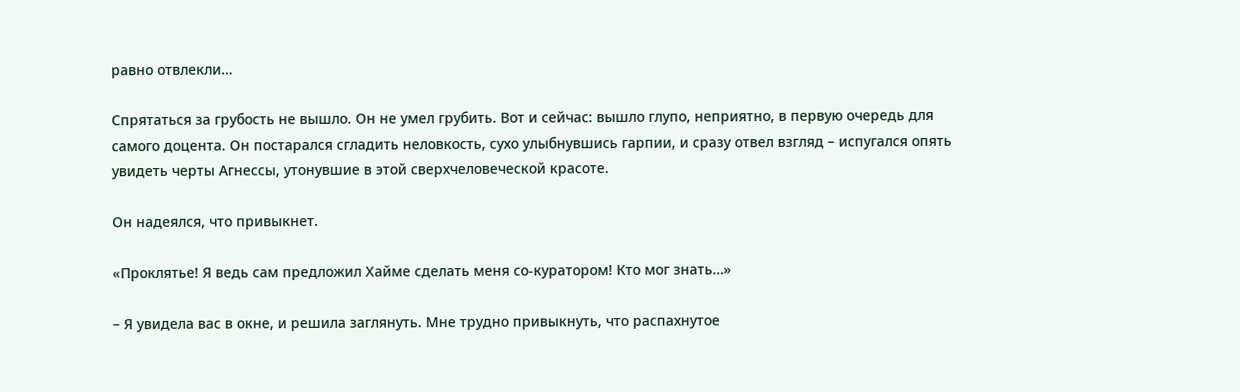равно отвлекли…

Спрятаться за грубость не вышло. Он не умел грубить. Вот и сейчас: вышло глупо, неприятно, в первую очередь для самого доцента. Он постарался сгладить неловкость, сухо улыбнувшись гарпии, и сразу отвел взгляд – испугался опять увидеть черты Агнессы, утонувшие в этой сверхчеловеческой красоте.

Он надеялся, что привыкнет.

«Проклятье! Я ведь сам предложил Хайме сделать меня со-куратором! Кто мог знать…»

– Я увидела вас в окне, и решила заглянуть. Мне трудно привыкнуть, что распахнутое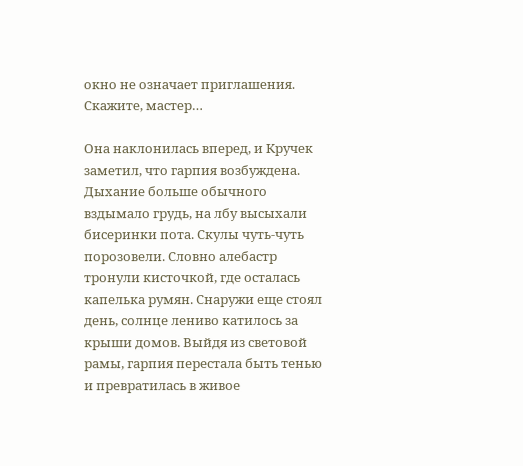окно не означает приглашения. Скажите, мастер…

Она наклонилась вперед, и Кручек заметил, что гарпия возбуждена. Дыхание больше обычного вздымало грудь, на лбу высыхали бисеринки пота. Скулы чуть-чуть порозовели. Словно алебастр тронули кисточкой, где осталась капелька румян. Снаружи еще стоял день, солнце лениво катилось за крыши домов. Выйдя из световой рамы, гарпия перестала быть тенью и превратилась в живое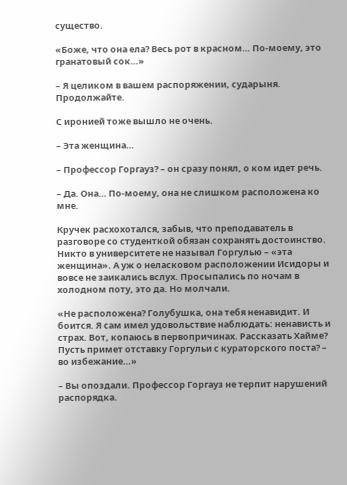существо.

«Боже, что она ела? Весь рот в красном… По-моему, это гранатовый сок…»

– Я целиком в вашем распоряжении, сударыня. Продолжайте.

С иронией тоже вышло не очень.

– Эта женщина…

– Профессор Горгауз? – он сразу понял, о ком идет речь.

– Да. Она… По-моему, она не слишком расположена ко мне.

Кручек расхохотался, забыв, что преподаватель в разговоре со студенткой обязан сохранять достоинство. Никто в университете не называл Горгулью – «эта женщина». А уж о неласковом расположении Исидоры и вовсе не заикались вслух. Просыпались по ночам в холодном поту, это да. Но молчали.

«Не расположена? Голубушка, она тебя ненавидит. И боится. Я сам имел удовольствие наблюдать: ненависть и страх. Вот, копаюсь в первопричинах. Рассказать Хайме? Пусть примет отставку Горгульи с кураторского поста? – во избежание…»

– Вы опоздали. Профессор Горгауз не терпит нарушений распорядка.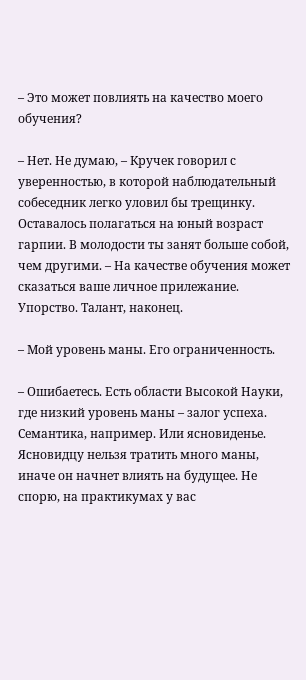– Это может повлиять на качество моего обучения?

– Нет. Не думаю, – Кручек говорил с уверенностью, в которой наблюдательный собеседник легко уловил бы трещинку. Оставалось полагаться на юный возраст гарпии. В молодости ты занят больше собой, чем другими. – На качестве обучения может сказаться ваше личное прилежание. Упорство. Талант, наконец.

– Мой уровень маны. Его ограниченность.

– Ошибаетесь. Есть области Высокой Науки, где низкий уровень маны – залог успеха. Семантика, например. Или ясновиденье. Ясновидцу нельзя тратить много маны, иначе он начнет влиять на будущее. Не спорю, на практикумах у вас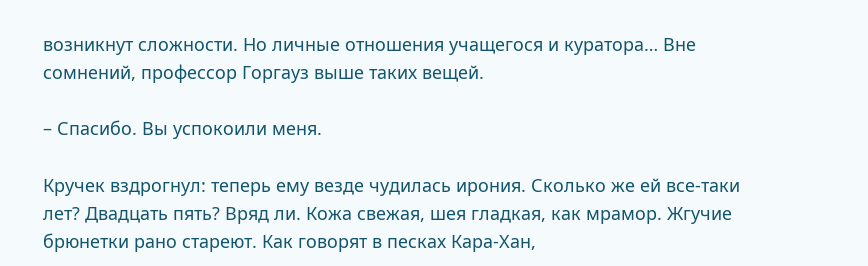возникнут сложности. Но личные отношения учащегося и куратора… Вне сомнений, профессор Горгауз выше таких вещей.

– Спасибо. Вы успокоили меня.

Кручек вздрогнул: теперь ему везде чудилась ирония. Сколько же ей все-таки лет? Двадцать пять? Вряд ли. Кожа свежая, шея гладкая, как мрамор. Жгучие брюнетки рано стареют. Как говорят в песках Кара-Хан,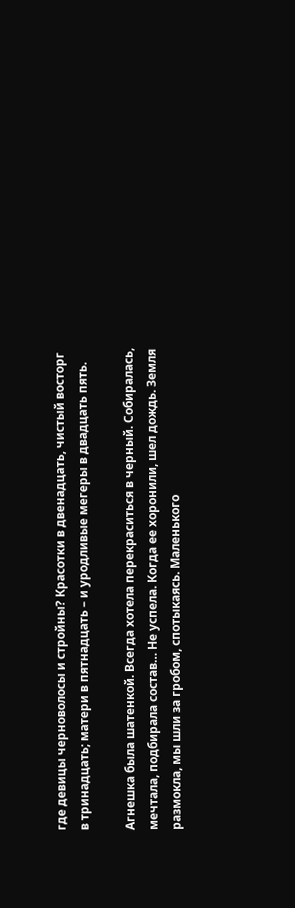где девицы черноволосы и стройны? Красотки в двенадцать, чистый восторг в тринадцать; матери в пятнадцать – и уродливые мегеры в двадцать пять.

Агнешка была шатенкой. Всегда хотела перекраситься в черный. Собиралась, мечтала, подбирала состав… Не успела. Когда ее хоронили, шел дождь. Земля размокла, мы шли за гробом, спотыкаясь. Маленького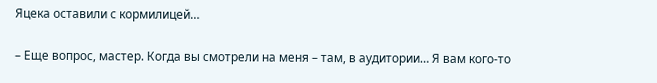Яцека оставили с кормилицей…

– Еще вопрос, мастер. Когда вы смотрели на меня – там, в аудитории… Я вам кого-то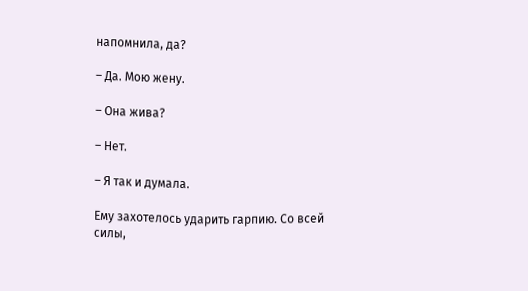напомнила, да?

– Да. Мою жену.

– Она жива?

– Нет.

– Я так и думала.

Ему захотелось ударить гарпию. Со всей силы,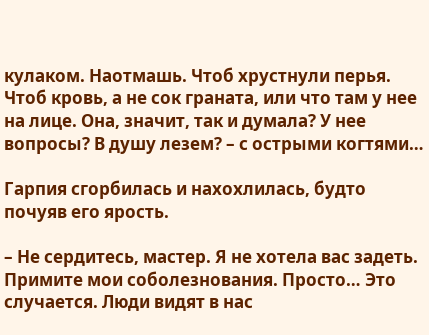кулаком. Наотмашь. Чтоб хрустнули перья. Чтоб кровь, а не сок граната, или что там у нее на лице. Она, значит, так и думала? У нее вопросы? В душу лезем? – с острыми когтями…

Гарпия сгорбилась и нахохлилась, будто почуяв его ярость.

– Не сердитесь, мастер. Я не хотела вас задеть. Примите мои соболезнования. Просто… Это случается. Люди видят в нас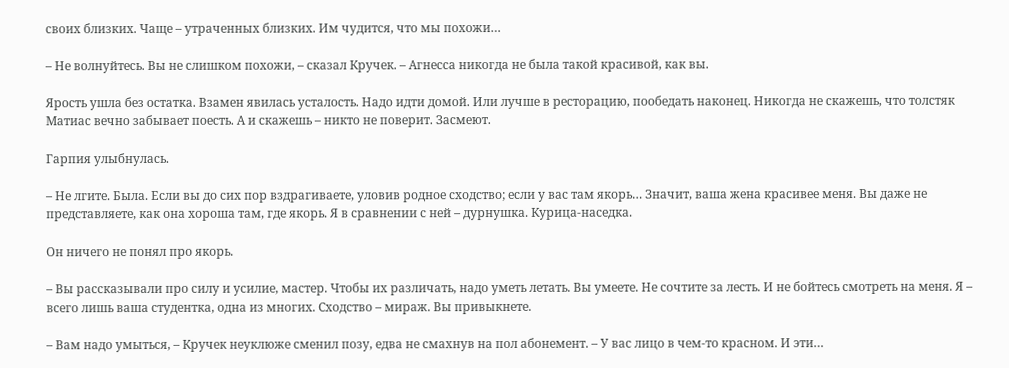своих близких. Чаще – утраченных близких. Им чудится, что мы похожи…

– Не волнуйтесь. Вы не слишком похожи, – сказал Кручек. – Агнесса никогда не была такой красивой, как вы.

Ярость ушла без остатка. Взамен явилась усталость. Надо идти домой. Или лучше в ресторацию, пообедать наконец. Никогда не скажешь, что толстяк Матиас вечно забывает поесть. А и скажешь – никто не поверит. Засмеют.

Гарпия улыбнулась.

– Не лгите. Была. Если вы до сих пор вздрагиваете, уловив родное сходство; если у вас там якорь… Значит, ваша жена красивее меня. Вы даже не представляете, как она хороша там, где якорь. Я в сравнении с ней – дурнушка. Курица-наседка.

Он ничего не понял про якорь.

– Вы рассказывали про силу и усилие, мастер. Чтобы их различать, надо уметь летать. Вы умеете. Не сочтите за лесть. И не бойтесь смотреть на меня. Я – всего лишь ваша студентка, одна из многих. Сходство – мираж. Вы привыкнете.

– Вам надо умыться, – Кручек неуклюже сменил позу, едва не смахнув на пол абонемент. – У вас лицо в чем-то красном. И эти…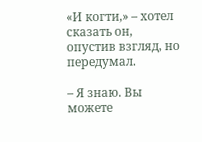«И когти,» – хотел сказать он, опустив взгляд, но передумал.

– Я знаю. Вы можете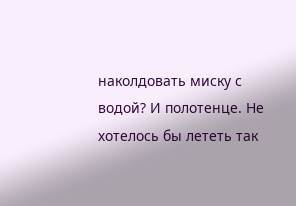наколдовать миску с водой? И полотенце. Не хотелось бы лететь так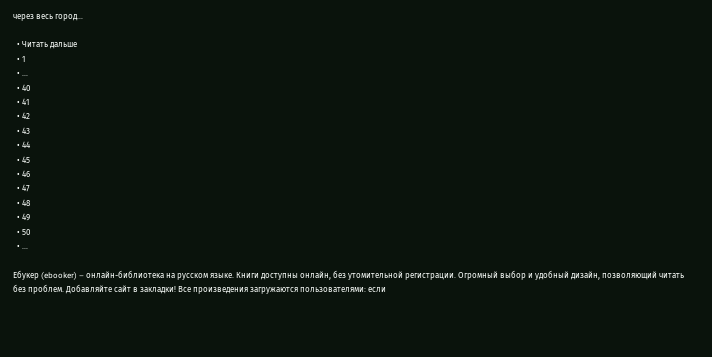через весь город…

  • Читать дальше
  • 1
  • ...
  • 40
  • 41
  • 42
  • 43
  • 44
  • 45
  • 46
  • 47
  • 48
  • 49
  • 50
  • ...

Ебукер (ebooker) – онлайн-библиотека на русском языке. Книги доступны онлайн, без утомительной регистрации. Огромный выбор и удобный дизайн, позволяющий читать без проблем. Добавляйте сайт в закладки! Все произведения загружаются пользователями: если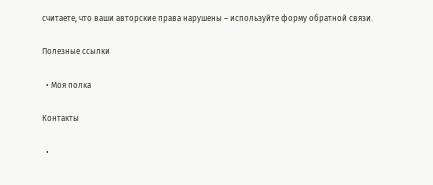считаете, что ваши авторские права нарушены – используйте форму обратной связи.

Полезные ссылки

  • Моя полка

Контакты

  •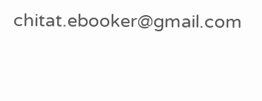chitat.ebooker@gmail.com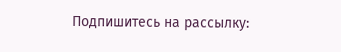Подпишитесь на рассылку: